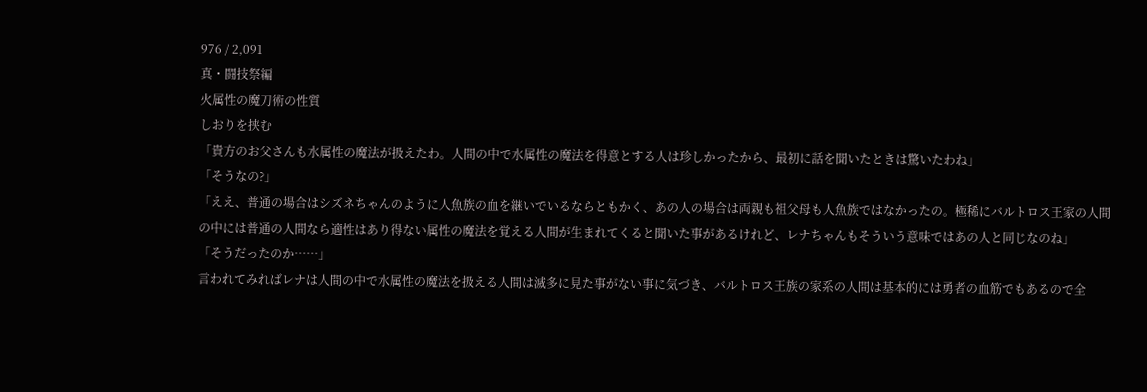976 / 2,091
真・闘技祭編
火属性の魔刀術の性質
しおりを挟む
「貴方のお父さんも水属性の魔法が扱えたわ。人間の中で水属性の魔法を得意とする人は珍しかったから、最初に話を聞いたときは驚いたわね」
「そうなの?」
「ええ、普通の場合はシズネちゃんのように人魚族の血を継いでいるならともかく、あの人の場合は両親も祖父母も人魚族ではなかったの。極稀にバルトロス王家の人間の中には普通の人間なら適性はあり得ない属性の魔法を覚える人間が生まれてくると聞いた事があるけれど、レナちゃんもそういう意味ではあの人と同じなのね」
「そうだったのか……」
言われてみればレナは人間の中で水属性の魔法を扱える人間は滅多に見た事がない事に気づき、バルトロス王族の家系の人間は基本的には勇者の血筋でもあるので全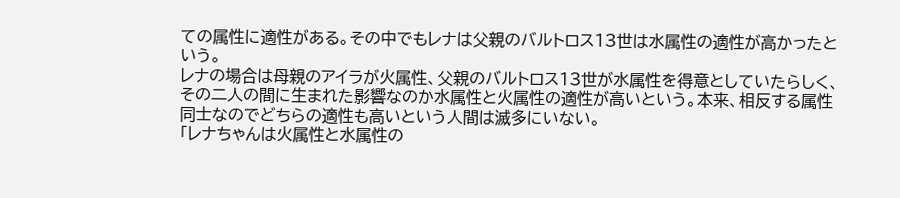ての属性に適性がある。その中でもレナは父親のバルトロス13世は水属性の適性が高かったという。
レナの場合は母親のアイラが火属性、父親のバルトロス13世が水属性を得意としていたらしく、その二人の間に生まれた影響なのか水属性と火属性の適性が高いという。本来、相反する属性同士なのでどちらの適性も高いという人間は滅多にいない。
「レナちゃんは火属性と水属性の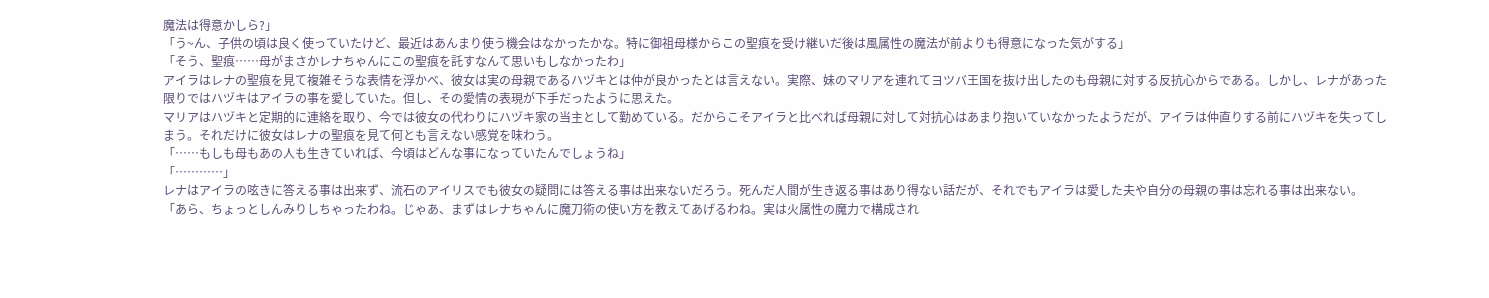魔法は得意かしら?」
「う~ん、子供の頃は良く使っていたけど、最近はあんまり使う機会はなかったかな。特に御祖母様からこの聖痕を受け継いだ後は風属性の魔法が前よりも得意になった気がする」
「そう、聖痕……母がまさかレナちゃんにこの聖痕を託すなんて思いもしなかったわ」
アイラはレナの聖痕を見て複雑そうな表情を浮かべ、彼女は実の母親であるハヅキとは仲が良かったとは言えない。実際、妹のマリアを連れてヨツバ王国を抜け出したのも母親に対する反抗心からである。しかし、レナがあった限りではハヅキはアイラの事を愛していた。但し、その愛情の表現が下手だったように思えた。
マリアはハヅキと定期的に連絡を取り、今では彼女の代わりにハヅキ家の当主として勤めている。だからこそアイラと比べれば母親に対して対抗心はあまり抱いていなかったようだが、アイラは仲直りする前にハヅキを失ってしまう。それだけに彼女はレナの聖痕を見て何とも言えない感覚を味わう。
「……もしも母もあの人も生きていれば、今頃はどんな事になっていたんでしょうね」
「…………」
レナはアイラの呟きに答える事は出来ず、流石のアイリスでも彼女の疑問には答える事は出来ないだろう。死んだ人間が生き返る事はあり得ない話だが、それでもアイラは愛した夫や自分の母親の事は忘れる事は出来ない。
「あら、ちょっとしんみりしちゃったわね。じゃあ、まずはレナちゃんに魔刀術の使い方を教えてあげるわね。実は火属性の魔力で構成され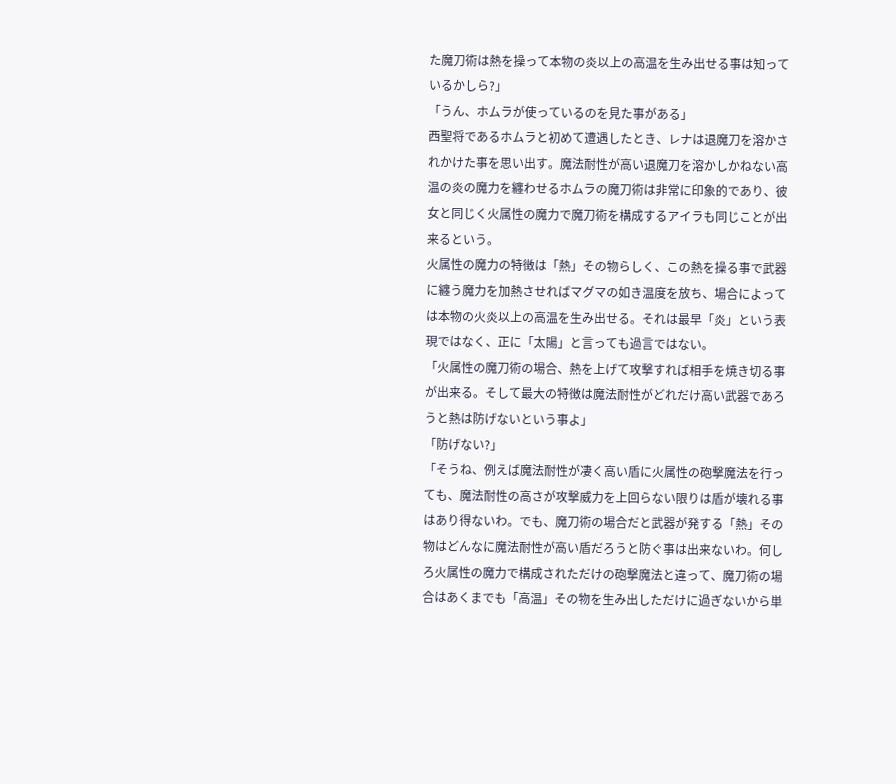た魔刀術は熱を操って本物の炎以上の高温を生み出せる事は知っているかしら?」
「うん、ホムラが使っているのを見た事がある」
西聖将であるホムラと初めて遭遇したとき、レナは退魔刀を溶かされかけた事を思い出す。魔法耐性が高い退魔刀を溶かしかねない高温の炎の魔力を纏わせるホムラの魔刀術は非常に印象的であり、彼女と同じく火属性の魔力で魔刀術を構成するアイラも同じことが出来るという。
火属性の魔力の特徴は「熱」その物らしく、この熱を操る事で武器に纏う魔力を加熱させればマグマの如き温度を放ち、場合によっては本物の火炎以上の高温を生み出せる。それは最早「炎」という表現ではなく、正に「太陽」と言っても過言ではない。
「火属性の魔刀術の場合、熱を上げて攻撃すれば相手を焼き切る事が出来る。そして最大の特徴は魔法耐性がどれだけ高い武器であろうと熱は防げないという事よ」
「防げない?」
「そうね、例えば魔法耐性が凄く高い盾に火属性の砲撃魔法を行っても、魔法耐性の高さが攻撃威力を上回らない限りは盾が壊れる事はあり得ないわ。でも、魔刀術の場合だと武器が発する「熱」その物はどんなに魔法耐性が高い盾だろうと防ぐ事は出来ないわ。何しろ火属性の魔力で構成されただけの砲撃魔法と違って、魔刀術の場合はあくまでも「高温」その物を生み出しただけに過ぎないから単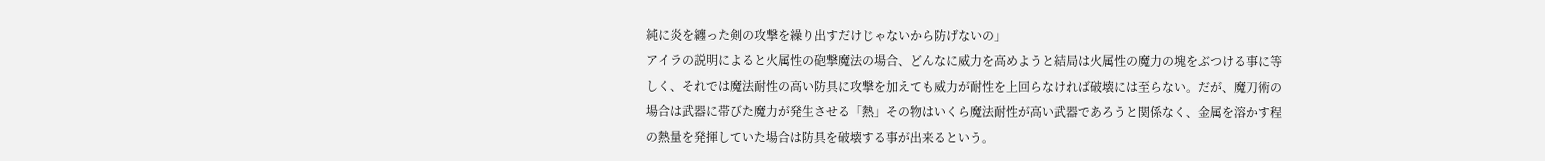純に炎を纏った剣の攻撃を繰り出すだけじゃないから防げないの」
アイラの説明によると火属性の砲撃魔法の場合、どんなに威力を高めようと結局は火属性の魔力の塊をぶつける事に等しく、それでは魔法耐性の高い防具に攻撃を加えても威力が耐性を上回らなければ破壊には至らない。だが、魔刀術の場合は武器に帯びた魔力が発生させる「熱」その物はいくら魔法耐性が高い武器であろうと関係なく、金属を溶かす程の熱量を発揮していた場合は防具を破壊する事が出来るという。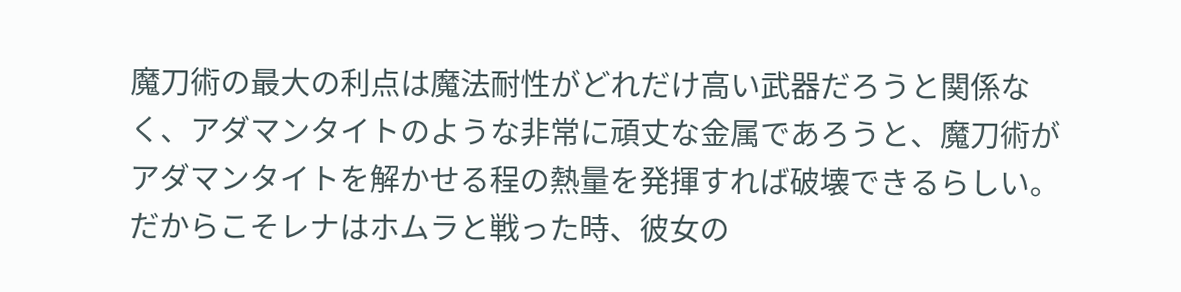魔刀術の最大の利点は魔法耐性がどれだけ高い武器だろうと関係なく、アダマンタイトのような非常に頑丈な金属であろうと、魔刀術がアダマンタイトを解かせる程の熱量を発揮すれば破壊できるらしい。だからこそレナはホムラと戦った時、彼女の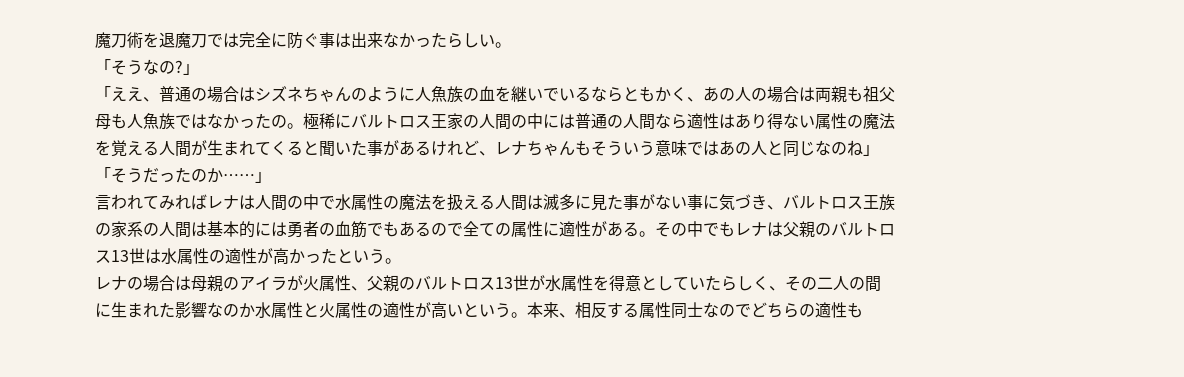魔刀術を退魔刀では完全に防ぐ事は出来なかったらしい。
「そうなの?」
「ええ、普通の場合はシズネちゃんのように人魚族の血を継いでいるならともかく、あの人の場合は両親も祖父母も人魚族ではなかったの。極稀にバルトロス王家の人間の中には普通の人間なら適性はあり得ない属性の魔法を覚える人間が生まれてくると聞いた事があるけれど、レナちゃんもそういう意味ではあの人と同じなのね」
「そうだったのか……」
言われてみればレナは人間の中で水属性の魔法を扱える人間は滅多に見た事がない事に気づき、バルトロス王族の家系の人間は基本的には勇者の血筋でもあるので全ての属性に適性がある。その中でもレナは父親のバルトロス13世は水属性の適性が高かったという。
レナの場合は母親のアイラが火属性、父親のバルトロス13世が水属性を得意としていたらしく、その二人の間に生まれた影響なのか水属性と火属性の適性が高いという。本来、相反する属性同士なのでどちらの適性も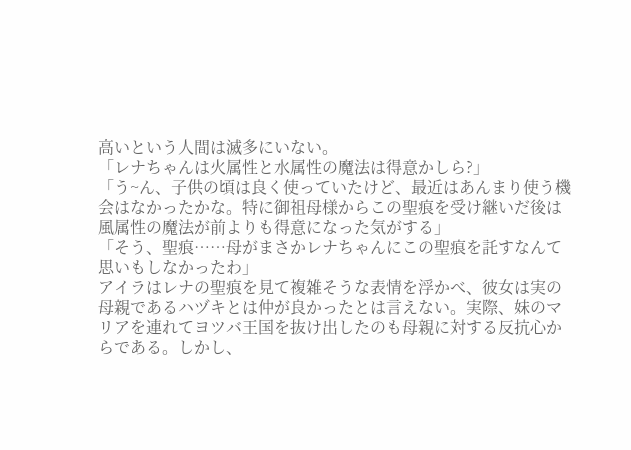高いという人間は滅多にいない。
「レナちゃんは火属性と水属性の魔法は得意かしら?」
「う~ん、子供の頃は良く使っていたけど、最近はあんまり使う機会はなかったかな。特に御祖母様からこの聖痕を受け継いだ後は風属性の魔法が前よりも得意になった気がする」
「そう、聖痕……母がまさかレナちゃんにこの聖痕を託すなんて思いもしなかったわ」
アイラはレナの聖痕を見て複雑そうな表情を浮かべ、彼女は実の母親であるハヅキとは仲が良かったとは言えない。実際、妹のマリアを連れてヨツバ王国を抜け出したのも母親に対する反抗心からである。しかし、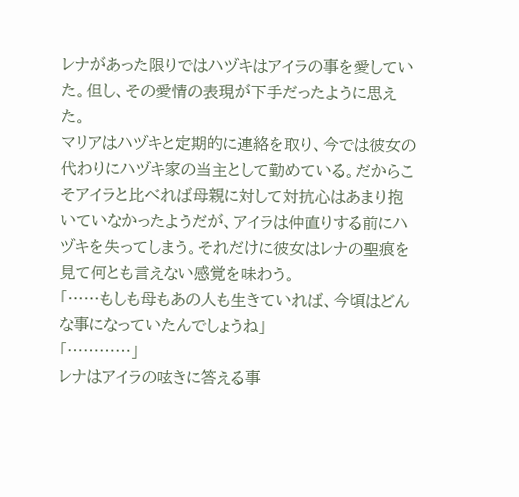レナがあった限りではハヅキはアイラの事を愛していた。但し、その愛情の表現が下手だったように思えた。
マリアはハヅキと定期的に連絡を取り、今では彼女の代わりにハヅキ家の当主として勤めている。だからこそアイラと比べれば母親に対して対抗心はあまり抱いていなかったようだが、アイラは仲直りする前にハヅキを失ってしまう。それだけに彼女はレナの聖痕を見て何とも言えない感覚を味わう。
「……もしも母もあの人も生きていれば、今頃はどんな事になっていたんでしょうね」
「…………」
レナはアイラの呟きに答える事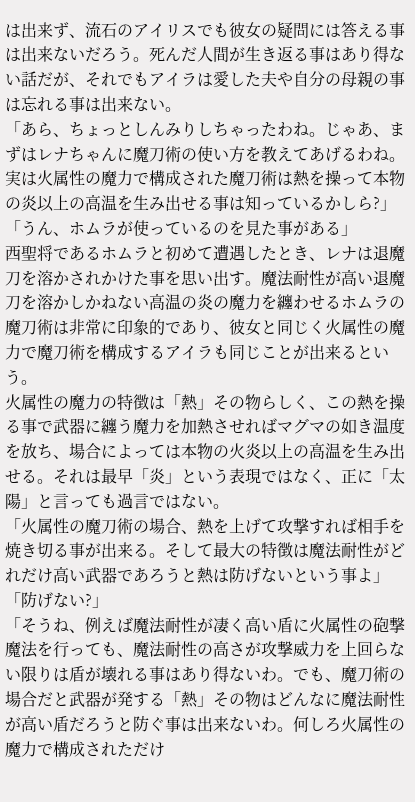は出来ず、流石のアイリスでも彼女の疑問には答える事は出来ないだろう。死んだ人間が生き返る事はあり得ない話だが、それでもアイラは愛した夫や自分の母親の事は忘れる事は出来ない。
「あら、ちょっとしんみりしちゃったわね。じゃあ、まずはレナちゃんに魔刀術の使い方を教えてあげるわね。実は火属性の魔力で構成された魔刀術は熱を操って本物の炎以上の高温を生み出せる事は知っているかしら?」
「うん、ホムラが使っているのを見た事がある」
西聖将であるホムラと初めて遭遇したとき、レナは退魔刀を溶かされかけた事を思い出す。魔法耐性が高い退魔刀を溶かしかねない高温の炎の魔力を纏わせるホムラの魔刀術は非常に印象的であり、彼女と同じく火属性の魔力で魔刀術を構成するアイラも同じことが出来るという。
火属性の魔力の特徴は「熱」その物らしく、この熱を操る事で武器に纏う魔力を加熱させればマグマの如き温度を放ち、場合によっては本物の火炎以上の高温を生み出せる。それは最早「炎」という表現ではなく、正に「太陽」と言っても過言ではない。
「火属性の魔刀術の場合、熱を上げて攻撃すれば相手を焼き切る事が出来る。そして最大の特徴は魔法耐性がどれだけ高い武器であろうと熱は防げないという事よ」
「防げない?」
「そうね、例えば魔法耐性が凄く高い盾に火属性の砲撃魔法を行っても、魔法耐性の高さが攻撃威力を上回らない限りは盾が壊れる事はあり得ないわ。でも、魔刀術の場合だと武器が発する「熱」その物はどんなに魔法耐性が高い盾だろうと防ぐ事は出来ないわ。何しろ火属性の魔力で構成されただけ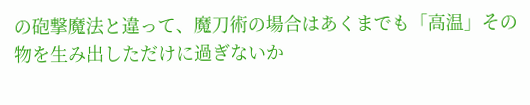の砲撃魔法と違って、魔刀術の場合はあくまでも「高温」その物を生み出しただけに過ぎないか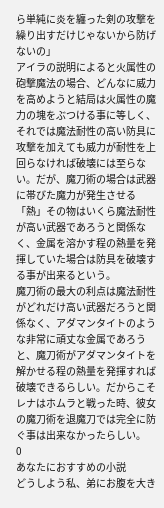ら単純に炎を纏った剣の攻撃を繰り出すだけじゃないから防げないの」
アイラの説明によると火属性の砲撃魔法の場合、どんなに威力を高めようと結局は火属性の魔力の塊をぶつける事に等しく、それでは魔法耐性の高い防具に攻撃を加えても威力が耐性を上回らなければ破壊には至らない。だが、魔刀術の場合は武器に帯びた魔力が発生させる「熱」その物はいくら魔法耐性が高い武器であろうと関係なく、金属を溶かす程の熱量を発揮していた場合は防具を破壊する事が出来るという。
魔刀術の最大の利点は魔法耐性がどれだけ高い武器だろうと関係なく、アダマンタイトのような非常に頑丈な金属であろうと、魔刀術がアダマンタイトを解かせる程の熱量を発揮すれば破壊できるらしい。だからこそレナはホムラと戦った時、彼女の魔刀術を退魔刀では完全に防ぐ事は出来なかったらしい。
0
あなたにおすすめの小説
どうしよう私、弟にお腹を大き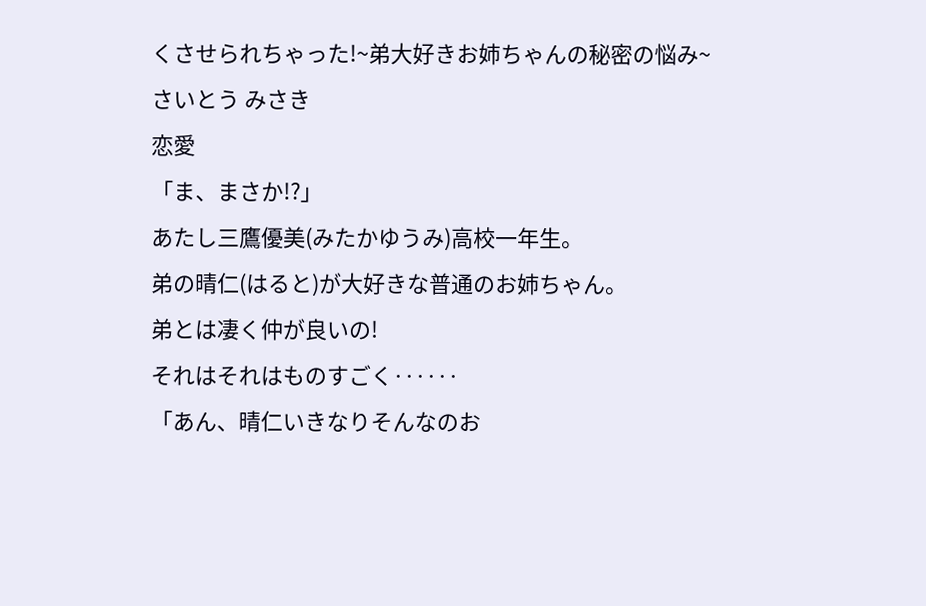くさせられちゃった!~弟大好きお姉ちゃんの秘密の悩み~
さいとう みさき
恋愛
「ま、まさか!?」
あたし三鷹優美(みたかゆうみ)高校一年生。
弟の晴仁(はると)が大好きな普通のお姉ちゃん。
弟とは凄く仲が良いの!
それはそれはものすごく‥‥‥
「あん、晴仁いきなりそんなのお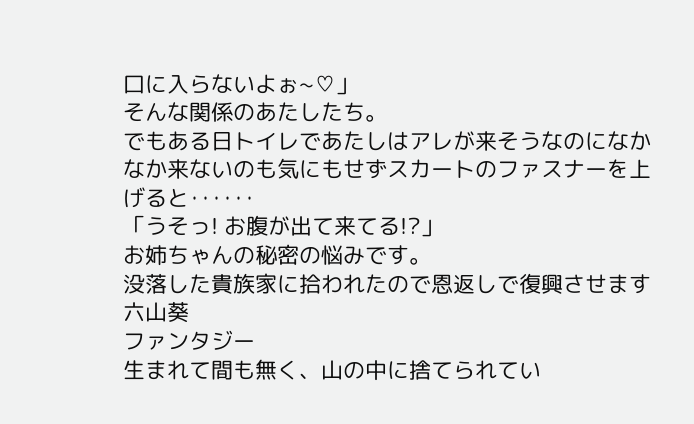口に入らないよぉ~♡」
そんな関係のあたしたち。
でもある日トイレであたしはアレが来そうなのになかなか来ないのも気にもせずスカートのファスナーを上げると‥‥‥
「うそっ! お腹が出て来てる!?」
お姉ちゃんの秘密の悩みです。
没落した貴族家に拾われたので恩返しで復興させます
六山葵
ファンタジー
生まれて間も無く、山の中に捨てられてい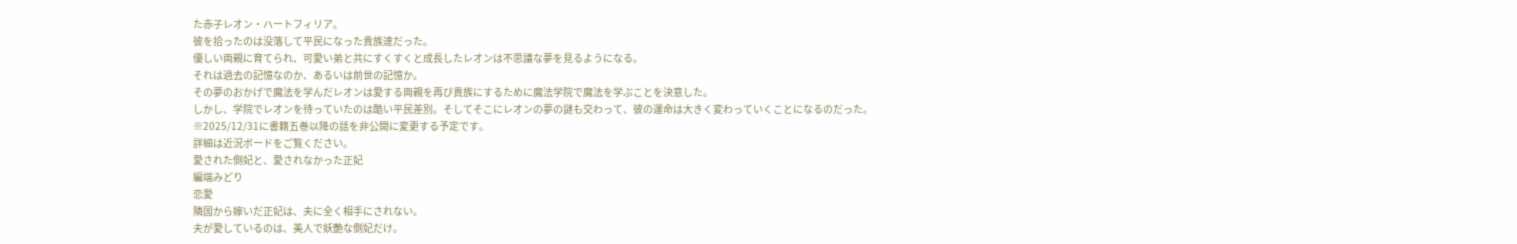た赤子レオン・ハートフィリア。
彼を拾ったのは没落して平民になった貴族達だった。
優しい両親に育てられ、可愛い弟と共にすくすくと成長したレオンは不思議な夢を見るようになる。
それは過去の記憶なのか、あるいは前世の記憶か。
その夢のおかげで魔法を学んだレオンは愛する両親を再び貴族にするために魔法学院で魔法を学ぶことを決意した。
しかし、学院でレオンを待っていたのは酷い平民差別。そしてそこにレオンの夢の謎も交わって、彼の運命は大きく変わっていくことになるのだった。
※2025/12/31に書籍五巻以降の話を非公開に変更する予定です。
詳細は近況ボードをご覧ください。
愛された側妃と、愛されなかった正妃
編端みどり
恋愛
隣国から嫁いだ正妃は、夫に全く相手にされない。
夫が愛しているのは、美人で妖艶な側妃だけ。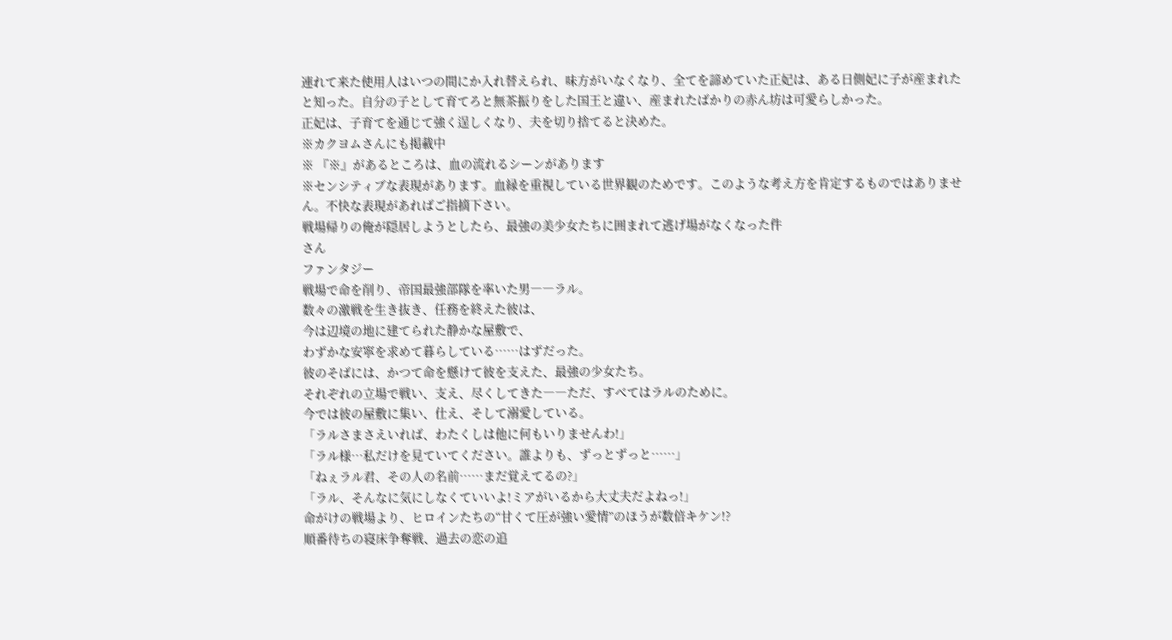連れて来た使用人はいつの間にか入れ替えられ、味方がいなくなり、全てを諦めていた正妃は、ある日側妃に子が産まれたと知った。自分の子として育てろと無茶振りをした国王と違い、産まれたばかりの赤ん坊は可愛らしかった。
正妃は、子育てを通じて強く逞しくなり、夫を切り捨てると決めた。
※カクヨムさんにも掲載中
※ 『※』があるところは、血の流れるシーンがあります
※センシティブな表現があります。血縁を重視している世界観のためです。このような考え方を肯定するものではありません。不快な表現があればご指摘下さい。
戦場帰りの俺が隠居しようとしたら、最強の美少女たちに囲まれて逃げ場がなくなった件
さん
ファンタジー
戦場で命を削り、帝国最強部隊を率いた男――ラル。
数々の激戦を生き抜き、任務を終えた彼は、
今は辺境の地に建てられた静かな屋敷で、
わずかな安寧を求めて暮らしている……はずだった。
彼のそばには、かつて命を懸けて彼を支えた、最強の少女たち。
それぞれの立場で戦い、支え、尽くしてきた――ただ、すべてはラルのために。
今では彼の屋敷に集い、仕え、そして溺愛している。
「ラルさまさえいれば、わたくしは他に何もいりませんわ!」
「ラル様…私だけを見ていてください。誰よりも、ずっとずっと……」
「ねぇラル君、その人の名前……まだ覚えてるの?」
「ラル、そんなに気にしなくていいよ!ミアがいるから大丈夫だよねっ!」
命がけの戦場より、ヒロインたちの“甘くて圧が強い愛情”のほうが数倍キケン!?
順番待ちの寝床争奪戦、過去の恋の追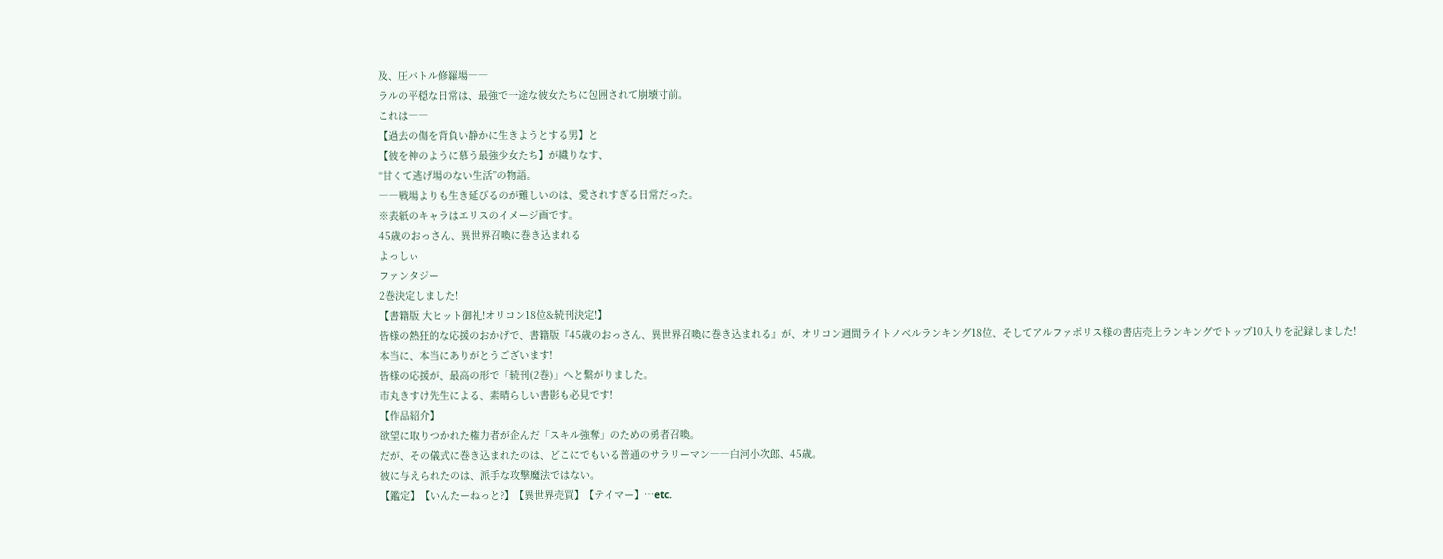及、圧バトル修羅場――
ラルの平穏な日常は、最強で一途な彼女たちに包囲されて崩壊寸前。
これは――
【過去の傷を背負い静かに生きようとする男】と
【彼を神のように慕う最強少女たち】が織りなす、
“甘くて逃げ場のない生活”の物語。
――戦場よりも生き延びるのが難しいのは、愛されすぎる日常だった。
※表紙のキャラはエリスのイメージ画です。
45歳のおっさん、異世界召喚に巻き込まれる
よっしぃ
ファンタジー
2巻決定しました!
【書籍版 大ヒット御礼!オリコン18位&続刊決定!】
皆様の熱狂的な応援のおかげで、書籍版『45歳のおっさん、異世界召喚に巻き込まれる』が、オリコン週間ライトノベルランキング18位、そしてアルファポリス様の書店売上ランキングでトップ10入りを記録しました!
本当に、本当にありがとうございます!
皆様の応援が、最高の形で「続刊(2巻)」へと繋がりました。
市丸きすけ先生による、素晴らしい書影も必見です!
【作品紹介】
欲望に取りつかれた権力者が企んだ「スキル強奪」のための勇者召喚。
だが、その儀式に巻き込まれたのは、どこにでもいる普通のサラリーマン――白河小次郎、45歳。
彼に与えられたのは、派手な攻撃魔法ではない。
【鑑定】【いんたーねっと?】【異世界売買】【テイマー】…etc.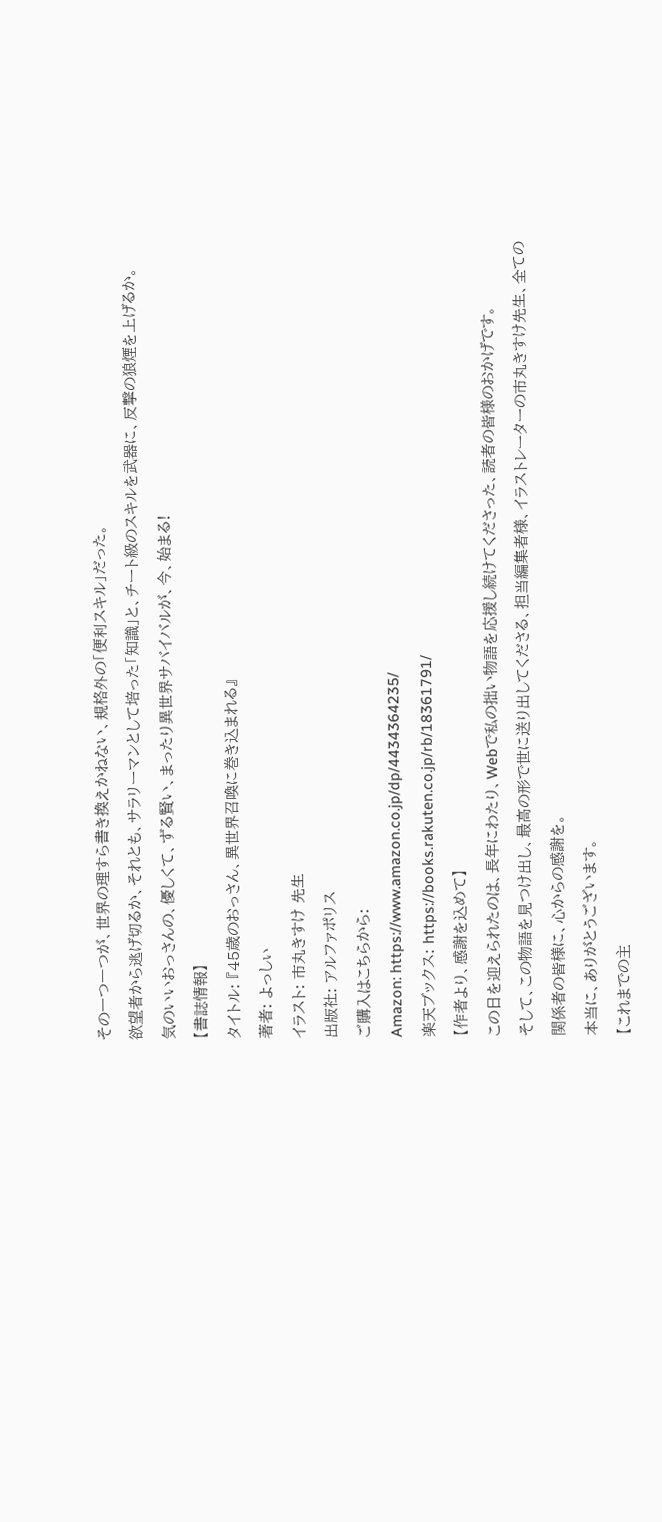その一つ一つが、世界の理すら書き換えかねない、規格外の「便利スキル」だった。
欲望者から逃げ切るか、それとも、サラリーマンとして培った「知識」と、チート級のスキルを武器に、反撃の狼煙を上げるか。
気のいいおっさんの、優しくて、ずる賢い、まったり異世界サバイバルが、今、始まる!
【書誌情報】
タイトル: 『45歳のおっさん、異世界召喚に巻き込まれる』
著者: よっしぃ
イラスト: 市丸きすけ 先生
出版社: アルファポリス
ご購入はこちらから:
Amazon: https://www.amazon.co.jp/dp/4434364235/
楽天ブックス: https://books.rakuten.co.jp/rb/18361791/
【作者より、感謝を込めて】
この日を迎えられたのは、長年にわたり、Webで私の拙い物語を応援し続けてくださった、読者の皆様のおかげです。
そして、この物語を見つけ出し、最高の形で世に送り出してくださる、担当編集者様、イラストレーターの市丸きすけ先生、全ての関係者の皆様に、心からの感謝を。
本当に、ありがとうございます。
【これまでの主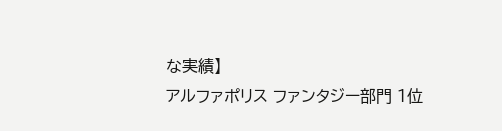な実績】
アルファポリス ファンタジー部門 1位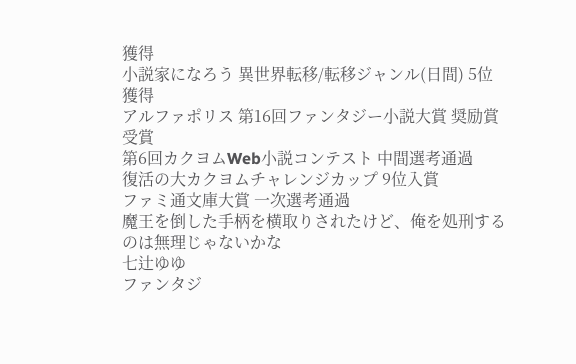獲得
小説家になろう 異世界転移/転移ジャンル(日間) 5位獲得
アルファポリス 第16回ファンタジー小説大賞 奨励賞受賞
第6回カクヨムWeb小説コンテスト 中間選考通過
復活の大カクヨムチャレンジカップ 9位入賞
ファミ通文庫大賞 一次選考通過
魔王を倒した手柄を横取りされたけど、俺を処刑するのは無理じゃないかな
七辻ゆゆ
ファンタジ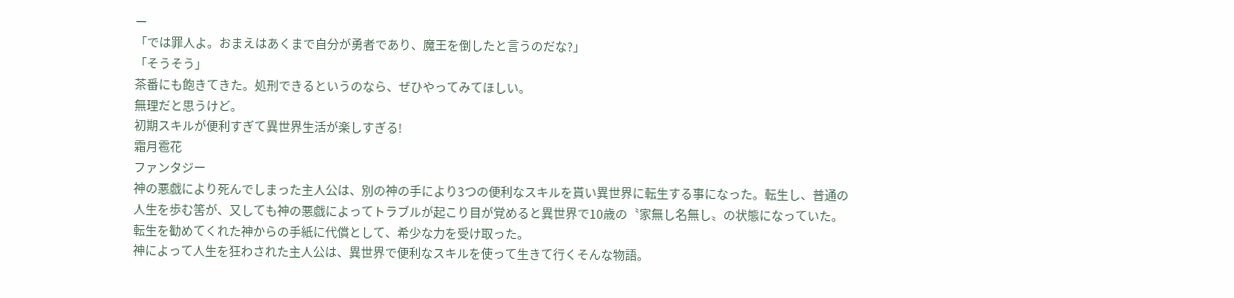ー
「では罪人よ。おまえはあくまで自分が勇者であり、魔王を倒したと言うのだな?」
「そうそう」
茶番にも飽きてきた。処刑できるというのなら、ぜひやってみてほしい。
無理だと思うけど。
初期スキルが便利すぎて異世界生活が楽しすぎる!
霜月雹花
ファンタジー
神の悪戯により死んでしまった主人公は、別の神の手により3つの便利なスキルを貰い異世界に転生する事になった。転生し、普通の人生を歩む筈が、又しても神の悪戯によってトラブルが起こり目が覚めると異世界で10歳の〝家無し名無し〟の状態になっていた。転生を勧めてくれた神からの手紙に代償として、希少な力を受け取った。
神によって人生を狂わされた主人公は、異世界で便利なスキルを使って生きて行くそんな物語。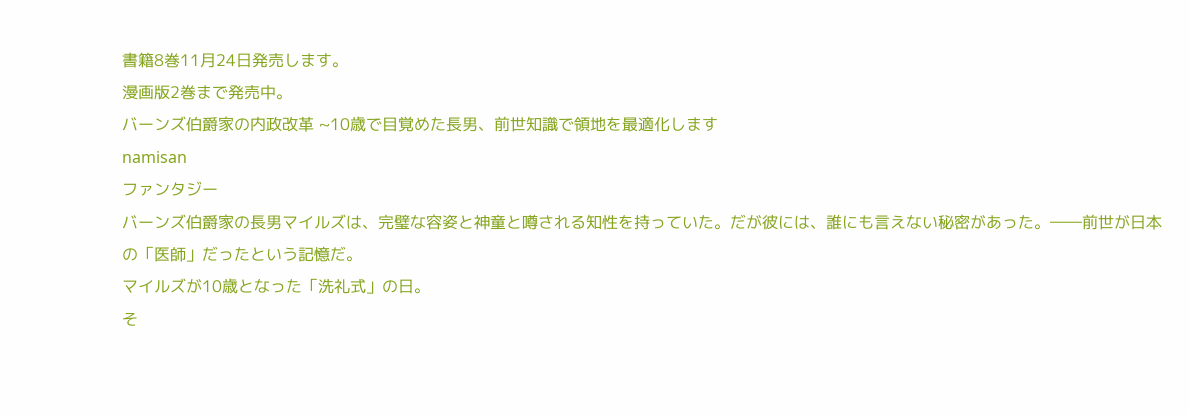書籍8巻11月24日発売します。
漫画版2巻まで発売中。
バーンズ伯爵家の内政改革 ~10歳で目覚めた長男、前世知識で領地を最適化します
namisan
ファンタジー
バーンズ伯爵家の長男マイルズは、完璧な容姿と神童と噂される知性を持っていた。だが彼には、誰にも言えない秘密があった。――前世が日本の「医師」だったという記憶だ。
マイルズが10歳となった「洗礼式」の日。
そ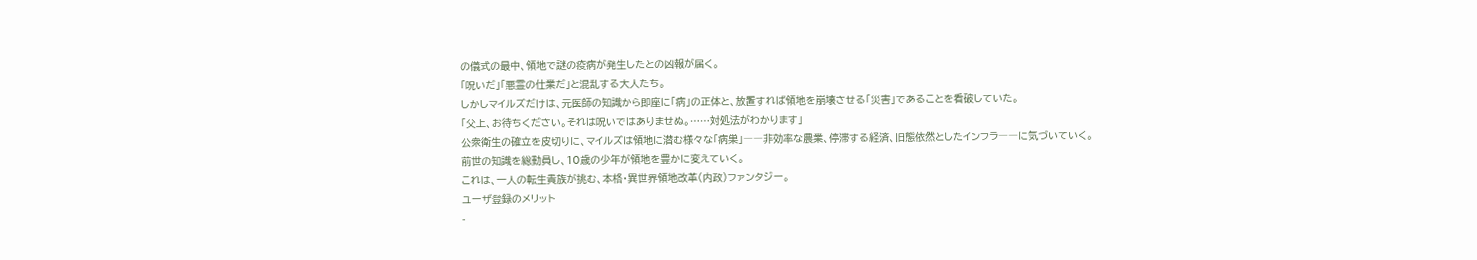の儀式の最中、領地で謎の疫病が発生したとの凶報が届く。
「呪いだ」「悪霊の仕業だ」と混乱する大人たち。
しかしマイルズだけは、元医師の知識から即座に「病」の正体と、放置すれば領地を崩壊させる「災害」であることを看破していた。
「父上、お待ちください。それは呪いではありませぬ。……対処法がわかります」
公衆衛生の確立を皮切りに、マイルズは領地に潜む様々な「病巣」――非効率な農業、停滞する経済、旧態依然としたインフラ――に気づいていく。
前世の知識を総動員し、10歳の少年が領地を豊かに変えていく。
これは、一人の転生貴族が挑む、本格・異世界領地改革(内政)ファンタジー。
ユーザ登録のメリット
-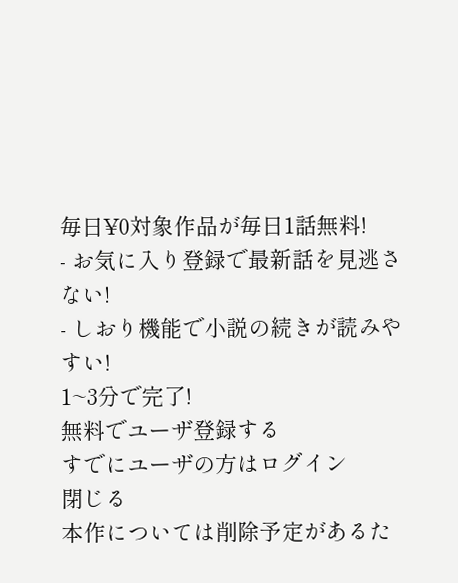毎日¥0対象作品が毎日1話無料!
- お気に入り登録で最新話を見逃さない!
- しおり機能で小説の続きが読みやすい!
1~3分で完了!
無料でユーザ登録する
すでにユーザの方はログイン
閉じる
本作については削除予定があるた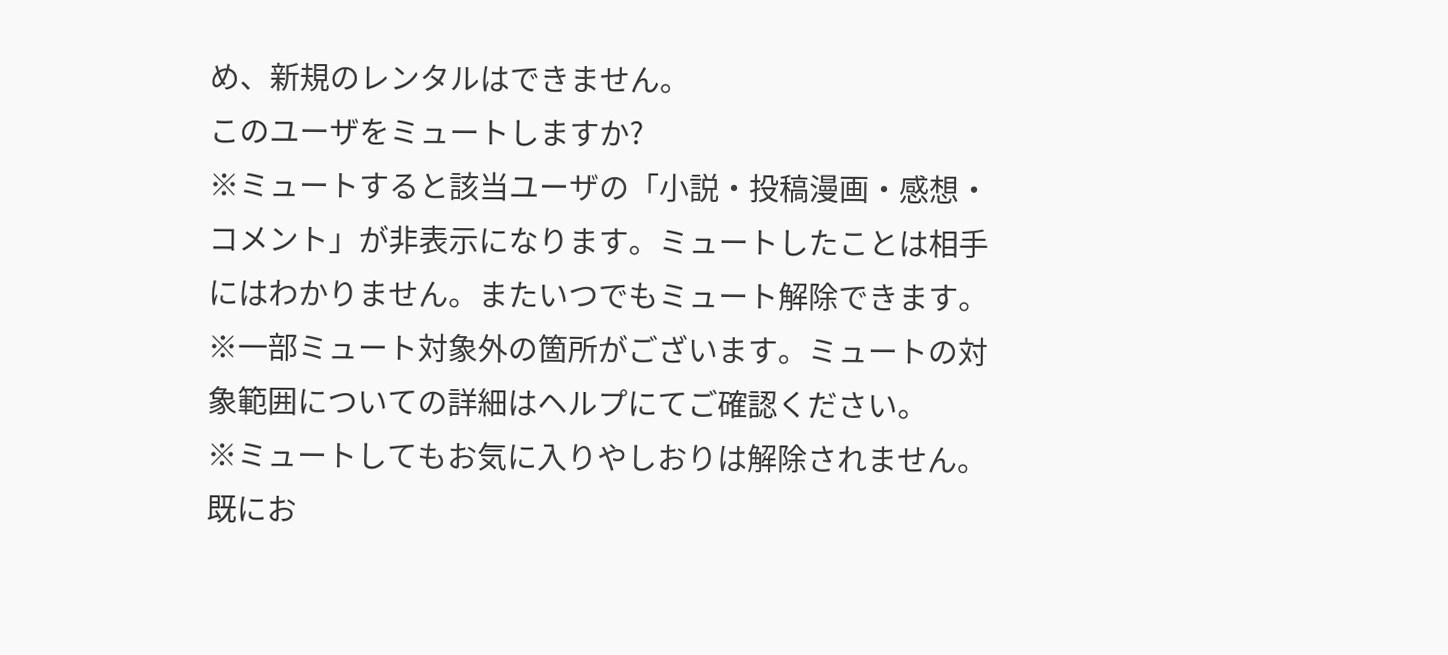め、新規のレンタルはできません。
このユーザをミュートしますか?
※ミュートすると該当ユーザの「小説・投稿漫画・感想・コメント」が非表示になります。ミュートしたことは相手にはわかりません。またいつでもミュート解除できます。
※一部ミュート対象外の箇所がございます。ミュートの対象範囲についての詳細はヘルプにてご確認ください。
※ミュートしてもお気に入りやしおりは解除されません。既にお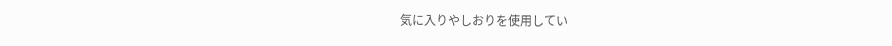気に入りやしおりを使用してい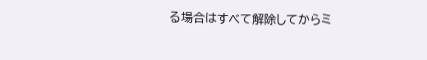る場合はすべて解除してからミ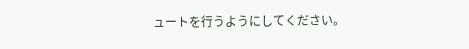ュートを行うようにしてください。